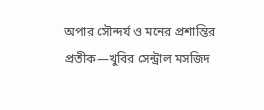অপার সৌন্দর্য ও মনের প্রশান্তির প্রতীক—খুবির সেন্ট্রাল মসজিদ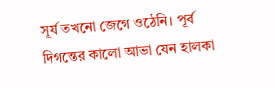সূর্য তখনো জেগে ওঠেনি। পূর্ব দিগন্তের কালো আভা যেন হালকা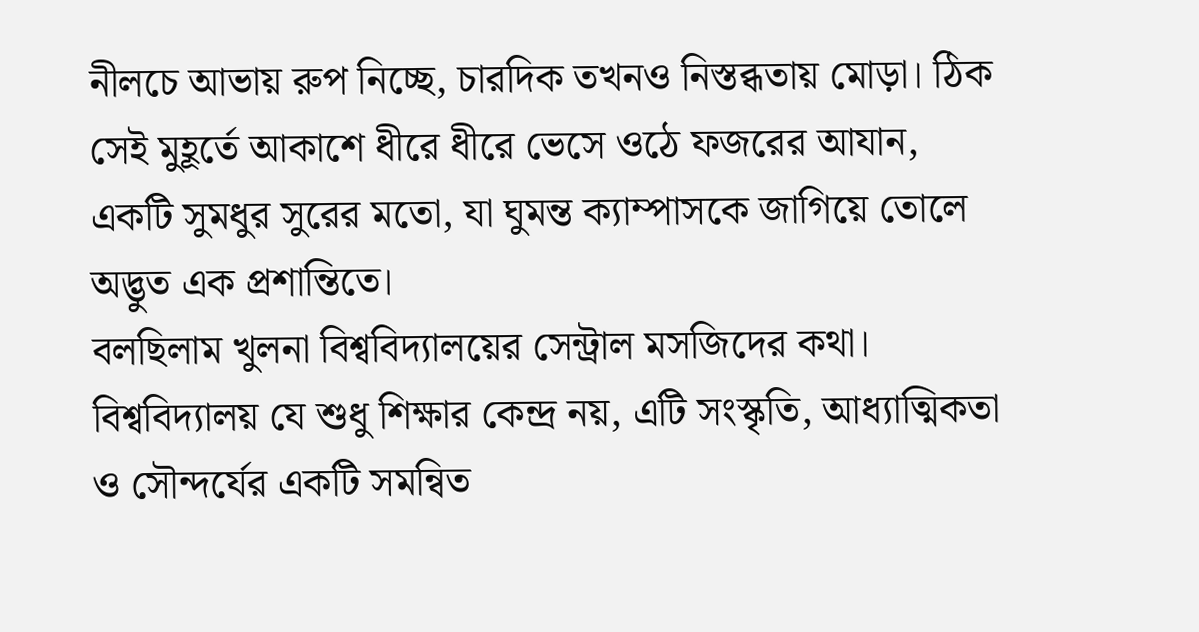নীলচে আভায় রুপ নিচ্ছে, চারদিক তখনও নিস্তব্ধতায় মোড়া। ঠিক সেই মুহূর্তে আকাশে ধীরে ধীরে ভেসে ওঠে ফজরের আযান, একটি সুমধুর সুরের মতো, যা ঘুমন্ত ক্যাম্পাসকে জাগিয়ে তোলে অদ্ভুত এক প্রশান্তিতে।
বলছিলাম খুলনা বিশ্ববিদ্যালয়ের সেন্ট্রাল মসজিদের কথা।
বিশ্ববিদ্যালয় যে শুধু শিক্ষার কেন্দ্র নয়, এটি সংস্কৃতি, আধ্যাত্মিকতা ও সৌন্দর্যের একটি সমন্বিত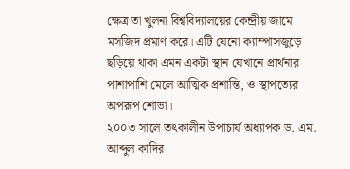ক্ষেত্র তা খুলনা বিশ্ববিদ্যালয়ের কেন্দ্রীয় জামে মসজিদ প্রমাণ করে। এটি যেনো ক্যাম্পাসজুড়ে ছড়িয়ে থাকা এমন একটা স্থান যেখানে প্রার্থনার পাশাপাশি মেলে আত্মিক প্রশান্তি, ও স্থাপত্যের অপরূপ শোভা।
২০০৩ সালে তৎকালীন উপাচার্য অধ্যাপক ড. এম. আব্দুল কাদির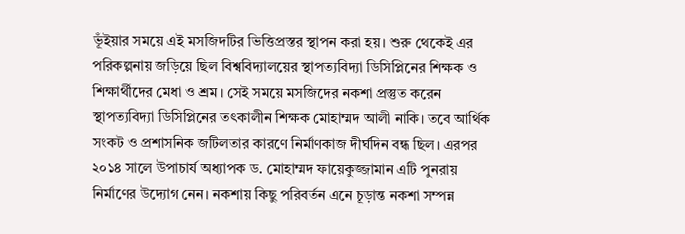ভূঁইয়ার সময়ে এই মসজিদটির ভিত্তিপ্রস্তর স্থাপন করা হয়। শুরু থেকেই এর পরিকল্পনায় জড়িয়ে ছিল বিশ্ববিদ্যালয়ের স্থাপত্যবিদ্যা ডিসিপ্লিনের শিক্ষক ও শিক্ষার্থীদের মেধা ও শ্রম। সেই সময়ে মসজিদের নকশা প্রস্তুত করেন স্থাপত্যবিদ্যা ডিসিপ্লিনের তৎকালীন শিক্ষক মোহাম্মদ আলী নাকি। তবে আর্থিক সংকট ও প্রশাসনিক জটিলতার কারণে নির্মাণকাজ দীর্ঘদিন বন্ধ ছিল। এরপর ২০১৪ সালে উপাচার্য অধ্যাপক ড. মোহাম্মদ ফায়েকুজ্জামান এটি পুনরায় নির্মাণের উদ্যোগ নেন। নকশায় কিছু পরিবর্তন এনে চূড়ান্ত নকশা সম্পন্ন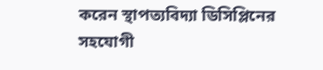করেন স্থাপত্যবিদ্যা ডিসিপ্লিনের সহযোগী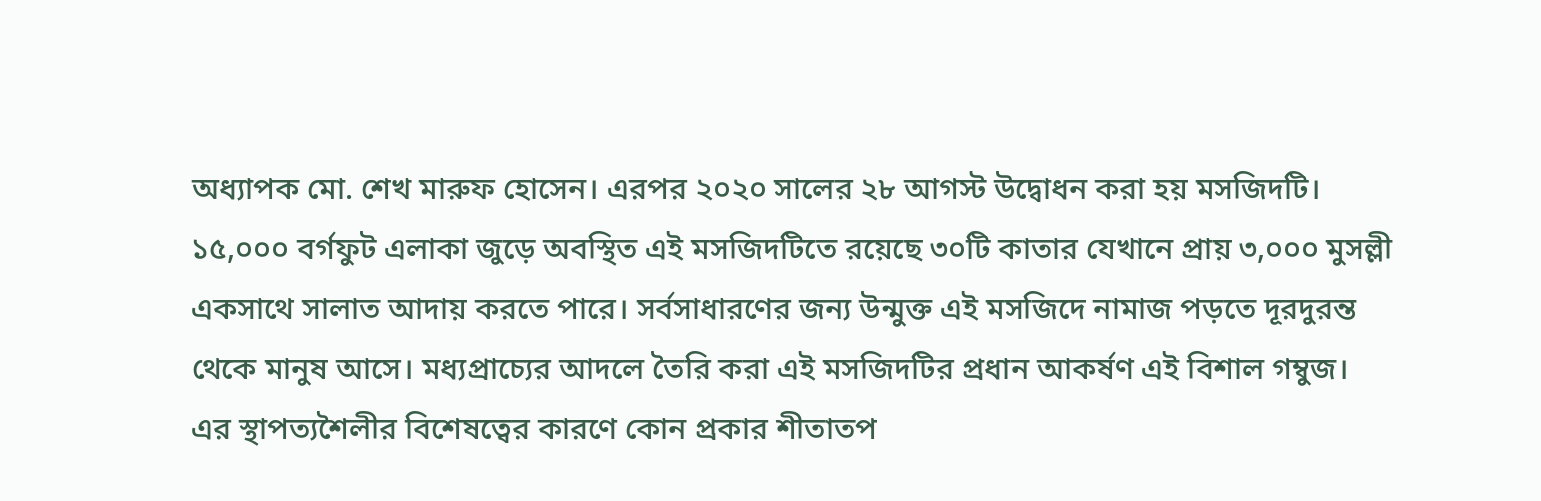অধ্যাপক মো. শেখ মারুফ হোসেন। এরপর ২০২০ সালের ২৮ আগস্ট উদ্বোধন করা হয় মসজিদটি। ১৫,০০০ বর্গফুট এলাকা জুড়ে অবস্থিত এই মসজিদটিতে রয়েছে ৩০টি কাতার যেখানে প্রায় ৩,০০০ মুসল্লী একসাথে সালাত আদায় করতে পারে। সর্বসাধারণের জন্য উন্মুক্ত এই মসজিদে নামাজ পড়তে দূরদুরন্ত থেকে মানুষ আসে। মধ্যপ্রাচ্যের আদলে তৈরি করা এই মসজিদটির প্রধান আকর্ষণ এই বিশাল গম্বুজ। এর স্থাপত্যশৈলীর বিশেষত্বের কারণে কোন প্রকার শীতাতপ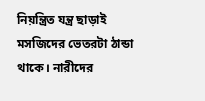নিয়ন্ত্রিত যন্ত্র ছাড়াই মসজিদের ভেতরটা ঠান্ডা থাকে। নারীদের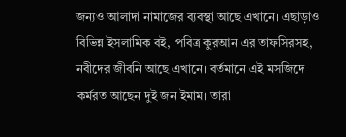জন্যও আলাদা নামাজের ব্যবস্থা আছে এখানে। এছাড়াও বিভিন্ন ইসলামিক বই, পবিত্র কুরআন এর তাফসিরসহ, নবীদের জীবনি আছে এখানে। বর্তমানে এই মসজিদে কর্মরত আছেন দুই জন ইমাম। তারা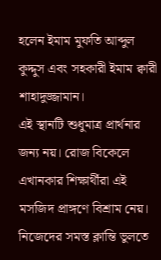হলেন ইমাম মুফতি আব্দুল কুদ্দুস এবং সহকারী ইমাম ক্বারী শাহাদুজ্জামান।
এই স্থানটি শুধুমাত্র প্রার্থনার জন্য নয়। রোজ বিকেলে এখানকার শিক্ষার্থীরা এই মসজিদ প্রাঙ্গণে বিশ্রাম নেয়। নিজেদের সমস্ত ক্লান্তি ভুলতে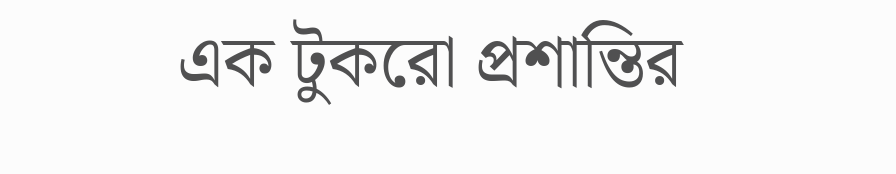এক টুকরো প্রশান্তির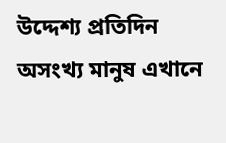উদ্দেশ্য প্রতিদিন অসংখ্য মানুষ এখানে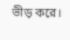ভীড় করে।